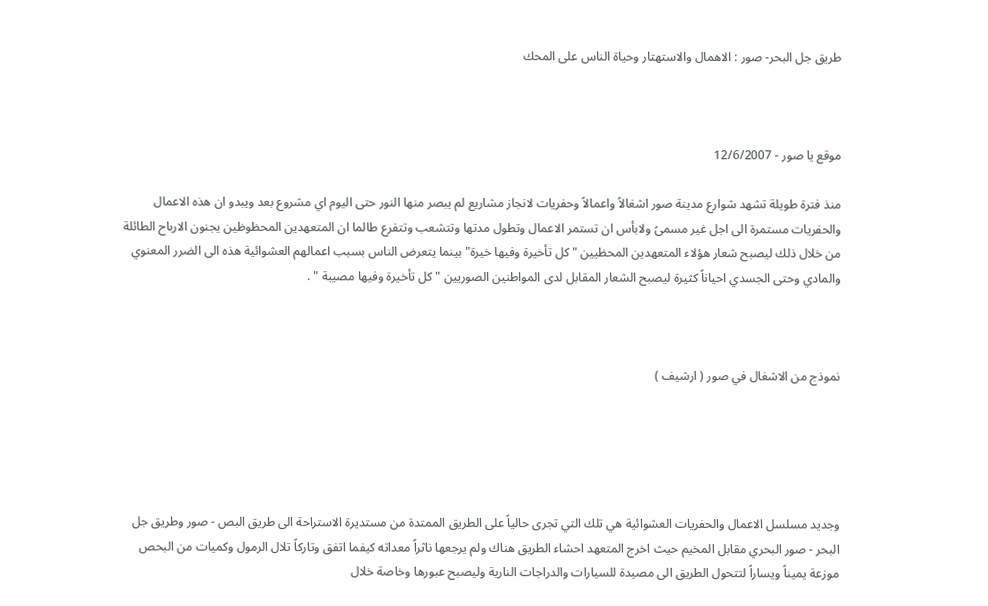طريق جل البحر- صور : الاهمال والاستهتار وحياة الناس على المحك



موقع يا صور - 12/6/2007

منذ فترة طويلة تشهد شوارع مدينة صور اشغالاً واعمالاً وحفريات لانجاز مشاريع لم يبصر منها النور حتى اليوم اي مشروع بعد ويبدو ان هذه الاعمال والحفريات مستمرة الى اجل غير مسمىً ولابأس ان تستمر الاعمال وتطول مدتها وتتشعب وتتفرع طالما ان المتعهدين المحظوظين يجنون الارباح الطائلة من خلال ذلك ليصبح شعار هؤلاء المتعهدين المحظيين " كل تأخيرة وفيها خيرة" بينما يتعرض الناس بسبب اعمالهم العشوائية هذه الى الضرر المعنوي والمادي وحتى الجسدي احياناً كثيرة ليصبح الشعار المقابل لدى المواطنين الصوريين " كل تأخيرة وفيها مصيبة " .



نموذج من الاشغال في صور ( ارشيف )





وجديد مسلسل الاعمال والحفريات العشوائية هي تلك التي تجرى حالياً على الطريق الممتدة من مستديرة الاستراحة الى طريق البص - صور وطريق جل البحر - صور البحري مقابل المخيم حيث اخرج المتعهد احشاء الطريق هناك ولم يرجعها ناثراً معداته كيفما اتفق وتاركاً تلال الرمول وكميات من البحص موزعة يميناً ويساراً لتتحول الطريق الى مصيدة للسيارات والدراجات النارية وليصبح عبورها وخاصة خلال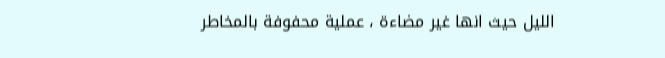الليل حيث انها غير مضاءة ، عملية محفوفة بالمخاطر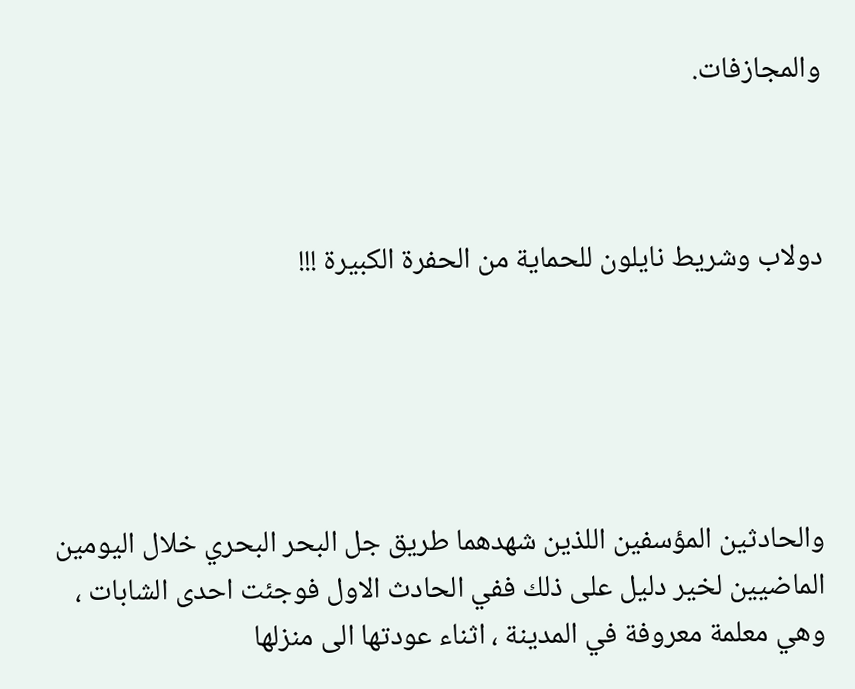والمجازفات.



دولاب وشريط نايلون للحماية من الحفرة الكبيرة !!!





والحادثين المؤسفين اللذين شهدهما طريق جل البحر البحري خلال اليومين الماضيين لخير دليل على ذلك ففي الحادث الاول فوجئت احدى الشابات ، وهي معلمة معروفة في المدينة ، اثناء عودتها الى منزلها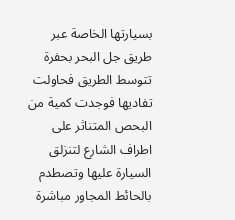بسيارتها الخاصة عبر طريق جل البحر بحفرة تتوسط الطريق فحاولت تفاديها فوجدت كمية من البحص المتناثر على اطراف الشارع لتنزلق السيارة عليها وتصطدم بالحائط المجاور مباشرة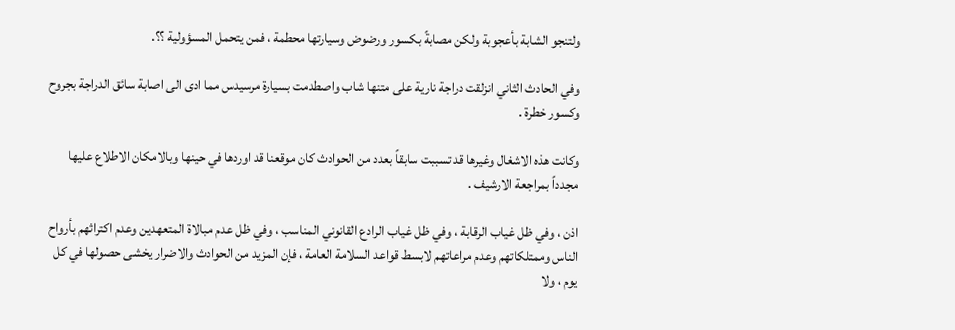ولتنجو الشابة بأعجوبة ولكن مصابةً بكسور ورضوض وسيارتها محطمة ، فمن يتحمل المسؤولية ؟؟.

وفي الحادث الثاني انزلقت دراجة نارية على متنها شاب واصطدمت بسيارة مرسيدس مما ادى الى اصابة سائق الدراجة بجروح وكسور خطرة .

وكانت هذه الاشغال وغيرها قد تسببت سابقاً بعدد من الحوادث كان موقعنا قد اوردها في حينها وبالامكان الاطلاع عليها مجدداً بمراجعة الارشيف .

اذن ، وفي ظل غياب الرقابة ، وفي ظل غياب الرادع القانوني المناسب ، وفي ظل عدم مبالاة المتعهدين وعدم اكتراثهم بأرواح الناس وممتلكاتهم وعدم مراعاتهم لابسط قواعد السلامة العامة ، فإن المزيد من الحوادث والاضرار يخشى حصولها في كل يوم ، ولا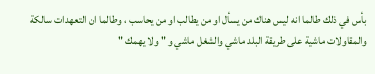بأس في ذلك طالما انه ليس هناك من يسأل او من يطالب او من يحاسب ، وطالما ان التعهدات سالكة والمقاولات ماشية على طريقة البلد ماشي والشغل ماشي و " ولا يهمك "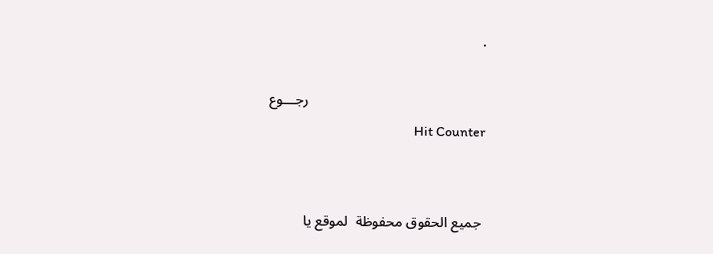.

                                                 رجـــوع                                    Hit Counter


 جميع الحقوق محفوظة  لموقع يا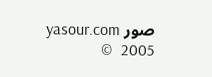صور yasour.com 2005  ©